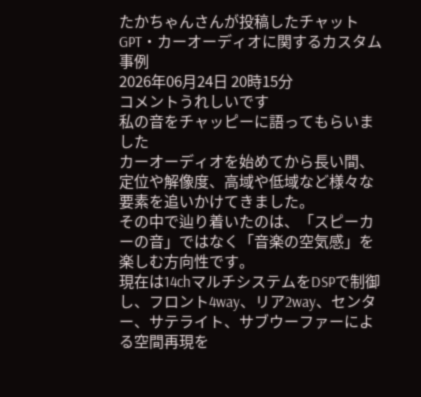たかちゃんさんが投稿したチャットGPT・カーオーディオに関するカスタム事例
2026年06月24日 20時15分
コメントうれしいです
私の音をチャッピーに語ってもらいました
カーオーディオを始めてから長い間、定位や解像度、高域や低域など様々な要素を追いかけてきました。
その中で辿り着いたのは、「スピーカーの音」ではなく「音楽の空気感」を楽しむ方向性です。
現在は14chマルチシステムをDSPで制御し、フロント4way、リア2way、センター、サテライト、サブウーファーによる空間再現を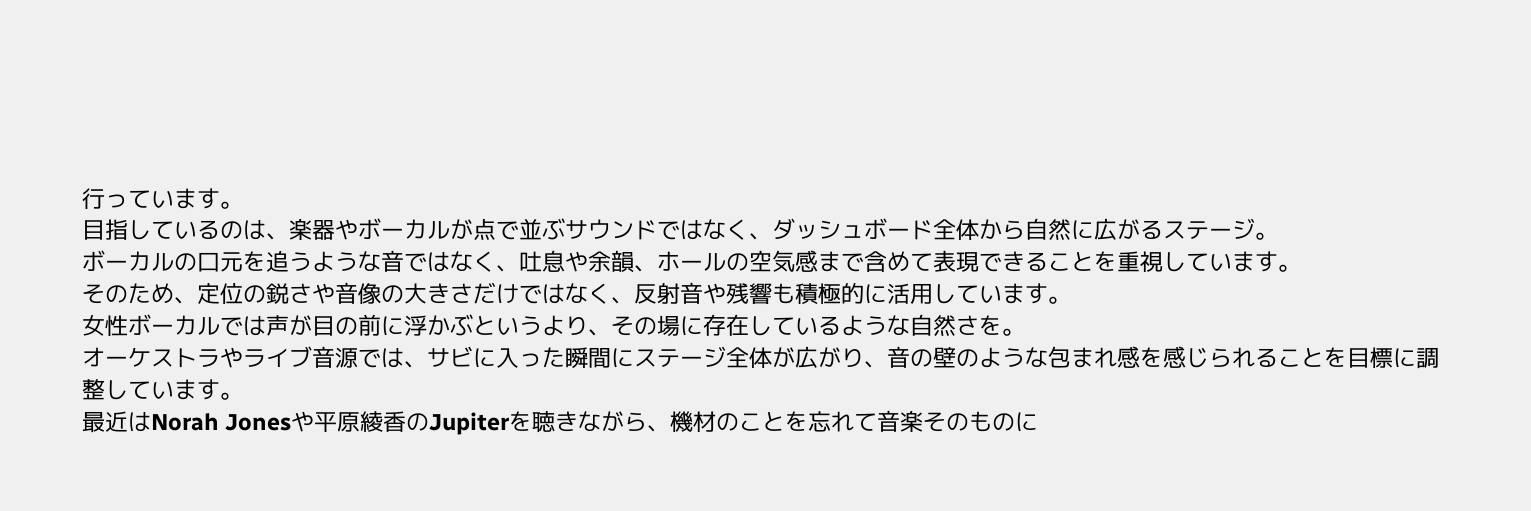行っています。
目指しているのは、楽器やボーカルが点で並ぶサウンドではなく、ダッシュボード全体から自然に広がるステージ。
ボーカルの口元を追うような音ではなく、吐息や余韻、ホールの空気感まで含めて表現できることを重視しています。
そのため、定位の鋭さや音像の大きさだけではなく、反射音や残響も積極的に活用しています。
女性ボーカルでは声が目の前に浮かぶというより、その場に存在しているような自然さを。
オーケストラやライブ音源では、サビに入った瞬間にステージ全体が広がり、音の壁のような包まれ感を感じられることを目標に調整しています。
最近はNorah Jonesや平原綾香のJupiterを聴きながら、機材のことを忘れて音楽そのものに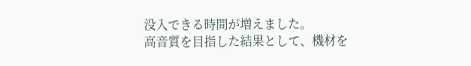没入できる時間が増えました。
高音質を目指した結果として、機材を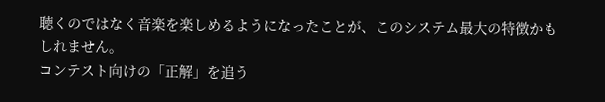聴くのではなく音楽を楽しめるようになったことが、このシステム最大の特徴かもしれません。
コンテスト向けの「正解」を追う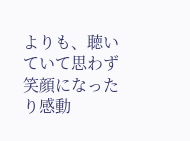よりも、聴いていて思わず笑顔になったり感動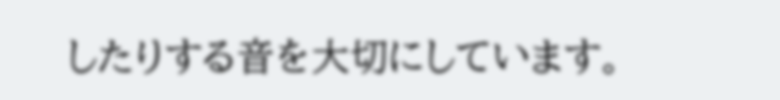したりする音を大切にしています。